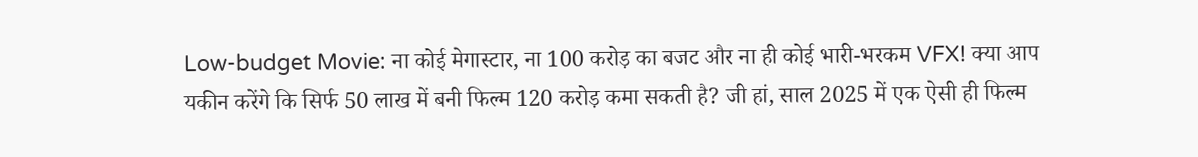Low-budget Movie: ना कोई मेगास्टार, ना 100 करोड़ का बजट और ना ही कोई भारी-भरकम VFX! क्या आप यकीन करेंगे कि सिर्फ 50 लाख में बनी फिल्म 120 करोड़ कमा सकती है? जी हां, साल 2025 में एक ऐसी ही फिल्म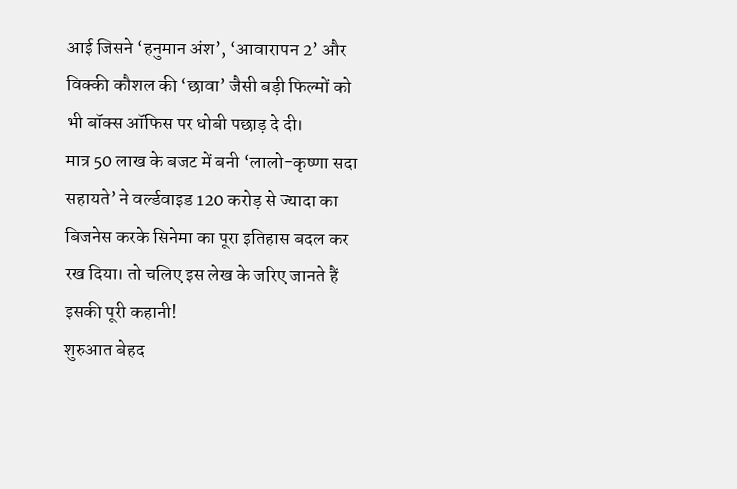आई जिसने ‘हनुमान अंश’, ‘आवारापन 2’ और विक्की कौशल की ‘छावा’ जैसी बड़ी फिल्मों को भी बॉक्स ऑफिस पर धोबी पछाड़ दे दी।
मात्र 50 लाख के बजट में बनी ‘लालो-कृष्णा सदा सहायते’ ने वर्ल्डवाइड 120 करोड़ से ज्यादा का बिजनेस करके सिनेमा का पूरा इतिहास बदल कर रख दिया। तो चलिए इस लेख के जरिए जानते हैं इसकी पूरी कहानी!
शुरुआत बेहद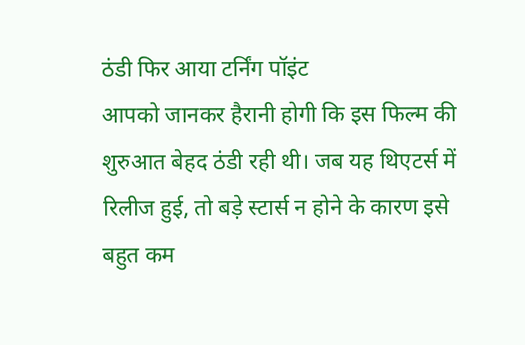ठंडी फिर आया टर्निंग पॉइंट
आपको जानकर हैरानी होगी कि इस फिल्म की शुरुआत बेहद ठंडी रही थी। जब यह थिएटर्स में रिलीज हुई, तो बड़े स्टार्स न होने के कारण इसे बहुत कम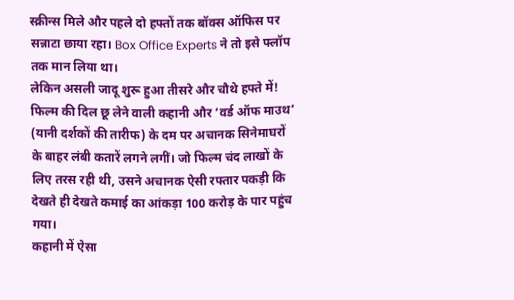स्क्रीन्स मिले और पहले दो हफ्तों तक बॉक्स ऑफिस पर सन्नाटा छाया रहा। Box Office Experts ने तो इसे फ्लॉप तक मान लिया था।
लेकिन असली जादू शुरू हुआ तीसरे और चौथे हफ्ते में! फिल्म की दिल छू लेने वाली कहानी और ‘वर्ड ऑफ माउथ’ (यानी दर्शकों की तारीफ) के दम पर अचानक सिनेमाघरों के बाहर लंबी कतारें लगने लगीं। जो फिल्म चंद लाखों के लिए तरस रही थी, उसने अचानक ऐसी रफ्तार पकड़ी कि देखते ही देखते कमाई का आंकड़ा 100 करोड़ के पार पहुंच गया।
कहानी में ऐसा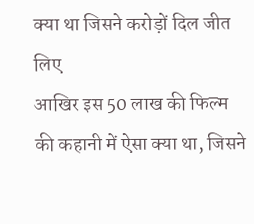क्या था जिसने करोड़ों दिल जीत लिए
आखिर इस 50 लाख की फिल्म की कहानी में ऐसा क्या था, जिसने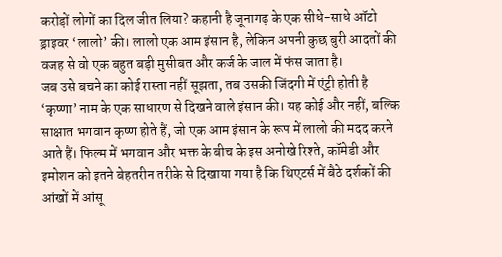करोड़ों लोगों का दिल जीत लिया? कहानी है जूनागढ़ के एक सीधे-साधे ऑटो ड्राइवर ‘लालो’ की। लालो एक आम इंसान है, लेकिन अपनी कुछ बुरी आदतों की वजह से वो एक बहुत बड़ी मुसीबत और कर्ज के जाल में फंस जाता है।
जब उसे बचने का कोई रास्ता नहीं सूझता, तब उसकी जिंदगी में एंट्री होती है ‘कृष्णा’ नाम के एक साधारण से दिखने वाले इंसान की। यह कोई और नहीं, बल्कि साक्षात भगवान कृष्ण होते हैं, जो एक आम इंसान के रूप में लालो की मदद करने आते हैं। फिल्म में भगवान और भक्त के बीच के इस अनोखे रिश्ते, कॉमेडी और इमोशन को इतने बेहतरीन तरीके से दिखाया गया है कि थिएटर्स में बैठे दर्शकों की आंखों में आंसू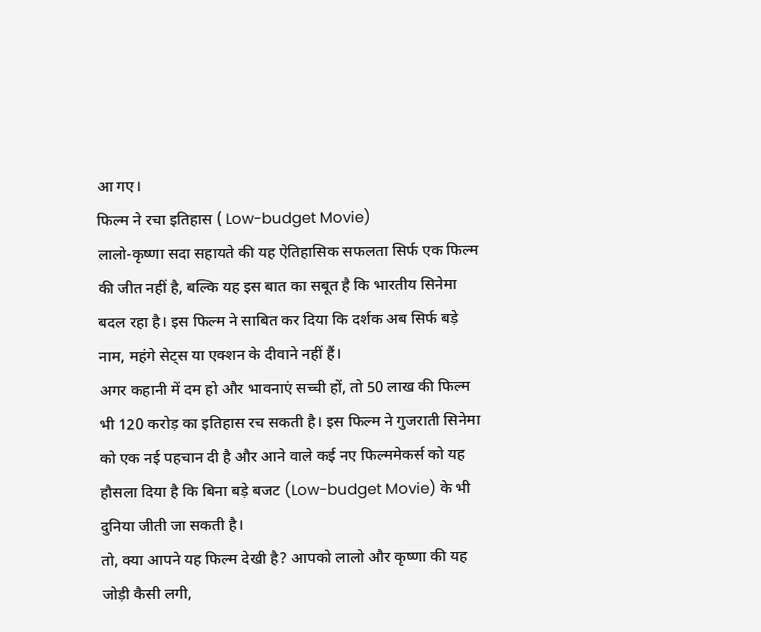आ गए।
फिल्म ने रचा इतिहास ( Low-budget Movie)
लालो-कृष्णा सदा सहायते की यह ऐतिहासिक सफलता सिर्फ एक फिल्म की जीत नहीं है, बल्कि यह इस बात का सबूत है कि भारतीय सिनेमा बदल रहा है। इस फिल्म ने साबित कर दिया कि दर्शक अब सिर्फ बड़े नाम, महंगे सेट्स या एक्शन के दीवाने नहीं हैं।
अगर कहानी में दम हो और भावनाएं सच्ची हों, तो 50 लाख की फिल्म भी 120 करोड़ का इतिहास रच सकती है। इस फिल्म ने गुजराती सिनेमा को एक नई पहचान दी है और आने वाले कई नए फिल्ममेकर्स को यह हौसला दिया है कि बिना बड़े बजट (Low-budget Movie) के भी दुनिया जीती जा सकती है।
तो, क्या आपने यह फिल्म देखी है? आपको लालो और कृष्णा की यह जोड़ी कैसी लगी,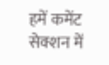हमें कमेंट सेक्शन में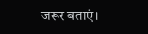जरूर बताएं।